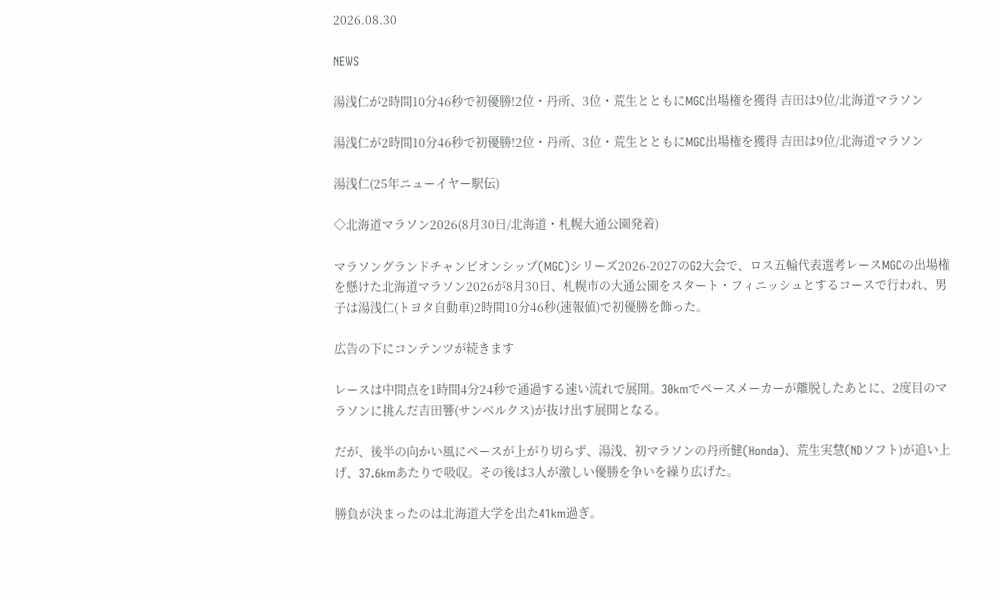2026.08.30

NEWS

湯浅仁が2時間10分46秒で初優勝!2位・丹所、3位・荒生とともにMGC出場権を獲得 吉田は9位/北海道マラソン

湯浅仁が2時間10分46秒で初優勝!2位・丹所、3位・荒生とともにMGC出場権を獲得 吉田は9位/北海道マラソン

湯浅仁(25年ニューイヤー駅伝)

◇北海道マラソン2026(8月30日/北海道・札幌大通公園発着)

マラソングランドチャンピオンシップ(MGC)シリーズ2026-2027のG2大会で、ロス五輪代表選考レースMGCの出場権を懸けた北海道マラソン2026が8月30日、札幌市の大通公園をスタート・フィニッシュとするコースで行われ、男子は湯浅仁(トヨタ自動車)2時間10分46秒(速報値)で初優勝を飾った。

広告の下にコンテンツが続きます

レースは中間点を1時間4分24秒で通過する速い流れで展開。30kmでペースメーカーが離脱したあとに、2度目のマラソンに挑んだ吉田響(サンベルクス)が抜け出す展開となる。

だが、後半の向かい風にペースが上がり切らず、湯浅、初マラソンの丹所健(Honda)、荒生実慧(NDソフト)が追い上げ、37.6kmあたりで吸収。その後は3人が激しい優勝を争いを繰り広げた。

勝負が決まったのは北海道大学を出た41km過ぎ。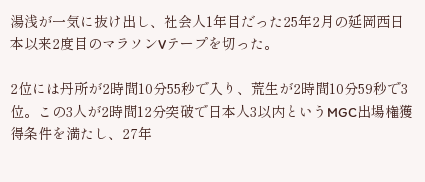湯浅が一気に抜け出し、社会人1年目だった25年2月の延岡西日本以来2度目のマラソンVテープを切った。

2位には丹所が2時間10分55秒で入り、荒生が2時間10分59秒で3位。この3人が2時間12分突破で日本人3以内というMGC出場権獲得条件を満たし、27年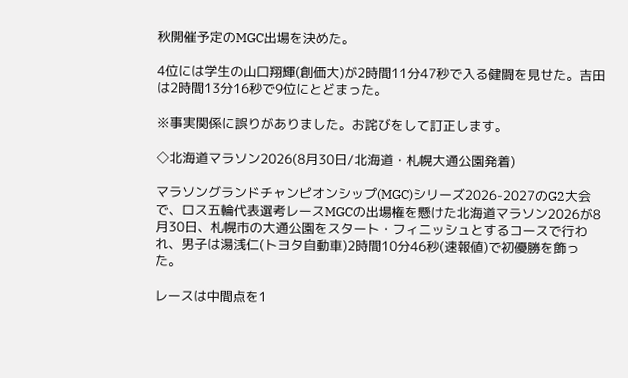秋開催予定のMGC出場を決めた。

4位には学生の山口翔輝(創価大)が2時間11分47秒で入る健闘を見せた。吉田は2時間13分16秒で9位にとどまった。

※事実関係に誤りがありました。お詫びをして訂正します。

◇北海道マラソン2026(8月30日/北海道・札幌大通公園発着)

マラソングランドチャンピオンシップ(MGC)シリーズ2026-2027のG2大会で、ロス五輪代表選考レースMGCの出場権を懸けた北海道マラソン2026が8月30日、札幌市の大通公園をスタート・フィニッシュとするコースで行われ、男子は湯浅仁(トヨタ自動車)2時間10分46秒(速報値)で初優勝を飾った。

レースは中間点を1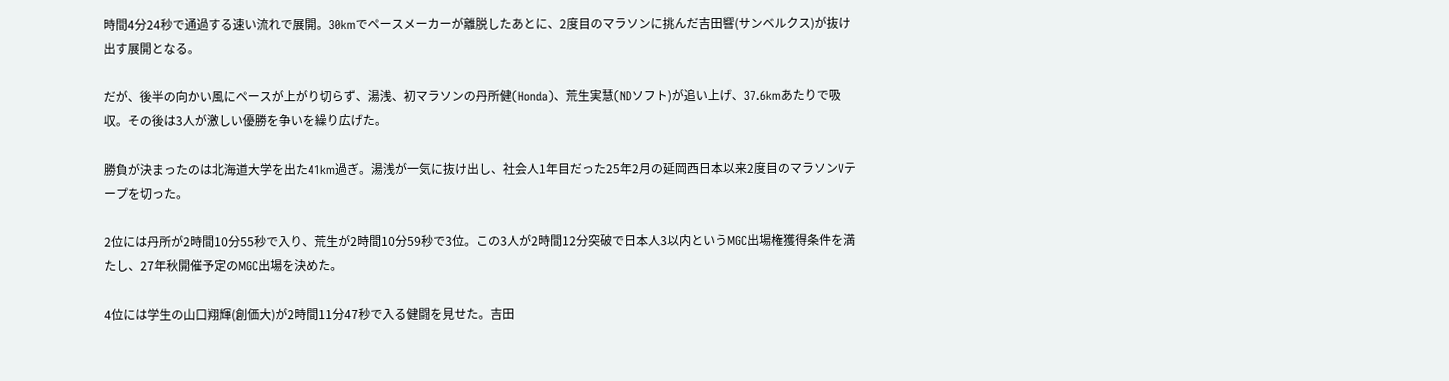時間4分24秒で通過する速い流れで展開。30kmでペースメーカーが離脱したあとに、2度目のマラソンに挑んだ吉田響(サンベルクス)が抜け出す展開となる。

だが、後半の向かい風にペースが上がり切らず、湯浅、初マラソンの丹所健(Honda)、荒生実慧(NDソフト)が追い上げ、37.6kmあたりで吸収。その後は3人が激しい優勝を争いを繰り広げた。

勝負が決まったのは北海道大学を出た41km過ぎ。湯浅が一気に抜け出し、社会人1年目だった25年2月の延岡西日本以来2度目のマラソンVテープを切った。

2位には丹所が2時間10分55秒で入り、荒生が2時間10分59秒で3位。この3人が2時間12分突破で日本人3以内というMGC出場権獲得条件を満たし、27年秋開催予定のMGC出場を決めた。

4位には学生の山口翔輝(創価大)が2時間11分47秒で入る健闘を見せた。吉田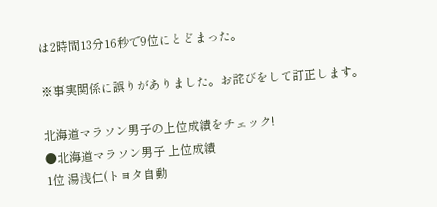は2時間13分16秒で9位にとどまった。

※事実関係に誤りがありました。お詫びをして訂正します。

北海道マラソン男子の上位成績をチェック!
●北海道マラソン男子 上位成績
1位 湯浅仁(トヨタ自動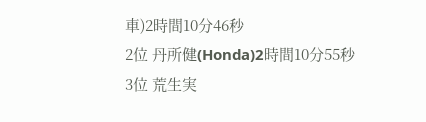車)2時間10分46秒
2位 丹所健(Honda)2時間10分55秒
3位 荒生実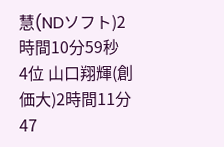慧(NDソフト)2時間10分59秒
4位 山口翔輝(創価大)2時間11分47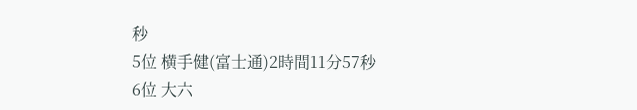秒
5位 横手健(富士通)2時間11分57秒
6位 大六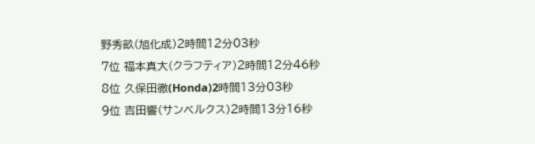野秀畝(旭化成)2時間12分03秒
7位 福本真大(クラフティア)2時間12分46秒
8位 久保田徹(Honda)2時間13分03秒
9位 吉田響(サンベルクス)2時間13分16秒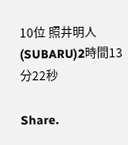10位 照井明人(SUBARU)2時間13分22秒

Share.